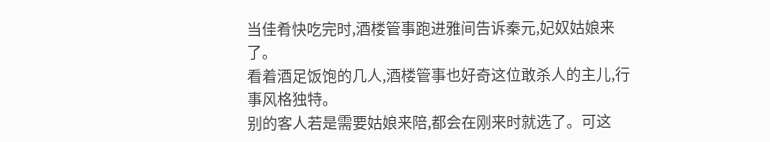当佳肴快吃完时,酒楼管事跑进雅间告诉秦元,妃奴姑娘来了。
看着酒足饭饱的几人,酒楼管事也好奇这位敢杀人的主儿,行事风格独特。
别的客人若是需要姑娘来陪,都会在刚来时就选了。可这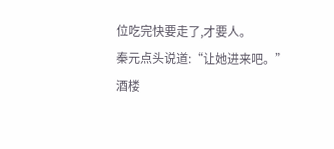位吃完快要走了,才要人。
秦元点头说道:“让她进来吧。”
酒楼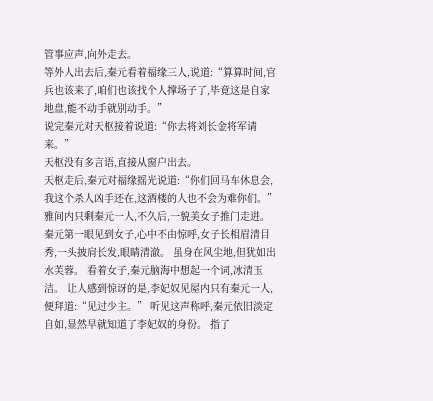管事应声,向外走去。
等外人出去后,秦元看着福缘三人,说道:“算算时间,官兵也该来了,咱们也该找个人撑场子了,毕竟这是自家地盘,能不动手就别动手。”
说完秦元对天枢接着说道:“你去将刘长金将军请来。”
天枢没有多言语,直接从窗户出去。
天枢走后,秦元对福缘摇光说道:“你们回马车休息会,我这个杀人凶手还在,这酒楼的人也不会为难你们。” 雅间内只剩秦元一人,不久后,一貌美女子推门走进。 秦元第一眼见到女子,心中不由惊呼,女子长相眉清目秀,一头披肩长发,眼睛清澈。 虽身在风尘地,但犹如出水芙蓉。 看着女子,秦元脑海中想起一个词,冰清玉洁。 让人感到惊讶的是,李妃奴见屋内只有秦元一人,便拜道:“见过少主。” 听见这声称呼,秦元依旧淡定自如,显然早就知道了李妃奴的身份。 指了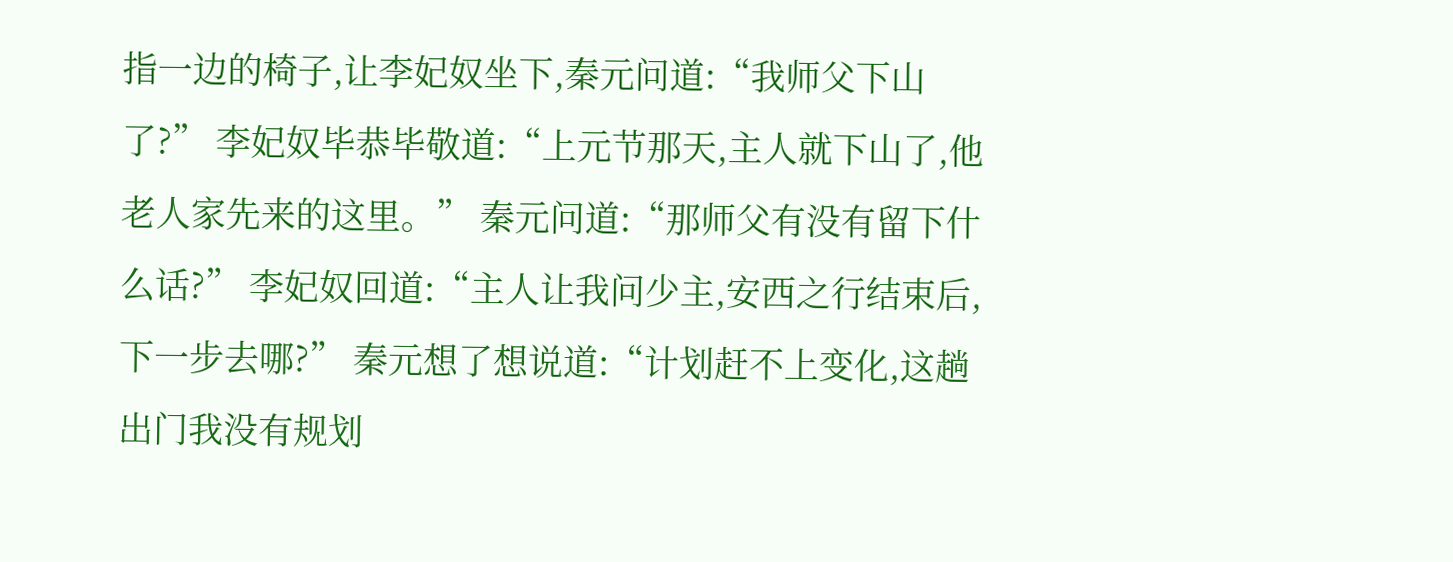指一边的椅子,让李妃奴坐下,秦元问道:“我师父下山了?” 李妃奴毕恭毕敬道:“上元节那天,主人就下山了,他老人家先来的这里。” 秦元问道:“那师父有没有留下什么话?” 李妃奴回道:“主人让我问少主,安西之行结束后,下一步去哪?” 秦元想了想说道:“计划赶不上变化,这趟出门我没有规划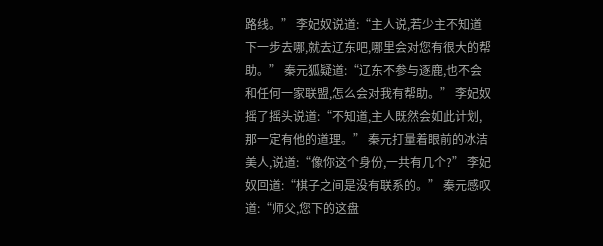路线。” 李妃奴说道:“主人说,若少主不知道下一步去哪,就去辽东吧,哪里会对您有很大的帮助。” 秦元狐疑道:“辽东不参与逐鹿,也不会和任何一家联盟,怎么会对我有帮助。” 李妃奴摇了摇头说道:“不知道,主人既然会如此计划,那一定有他的道理。” 秦元打量着眼前的冰洁美人,说道:“像你这个身份,一共有几个?” 李妃奴回道:“棋子之间是没有联系的。” 秦元感叹道:“师父,您下的这盘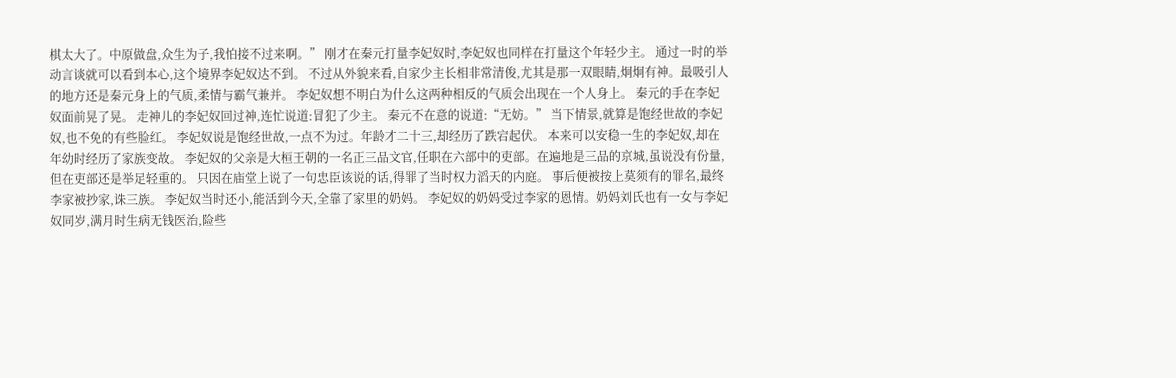棋太大了。中原做盘,众生为子,我怕接不过来啊。” 刚才在秦元打量李妃奴时,李妃奴也同样在打量这个年轻少主。 通过一时的举动言谈就可以看到本心,这个境界李妃奴达不到。 不过从外貌来看,自家少主长相非常清俊,尤其是那一双眼睛,炯炯有神。最吸引人的地方还是秦元身上的气质,柔情与霸气兼并。 李妃奴想不明白为什么这两种相反的气质会出现在一个人身上。 秦元的手在李妃奴面前晃了晃。 走神儿的李妃奴回过神,连忙说道:冒犯了少主。 秦元不在意的说道:“无妨。” 当下情景,就算是饱经世故的李妃奴,也不免的有些脸红。 李妃奴说是饱经世故,一点不为过。年龄才二十三,却经历了跌宕起伏。 本来可以安稳一生的李妃奴,却在年幼时经历了家族变故。 李妃奴的父亲是大桓王朝的一名正三品文官,任职在六部中的吏部。在遍地是三品的京城,虽说没有份量,但在吏部还是举足轻重的。 只因在庙堂上说了一句忠臣该说的话,得罪了当时权力滔天的内庭。 事后便被按上莫须有的罪名,最终李家被抄家,诛三族。 李妃奴当时还小,能活到今天,全靠了家里的奶妈。 李妃奴的奶妈受过李家的恩情。奶妈刘氏也有一女与李妃奴同岁,满月时生病无钱医治,险些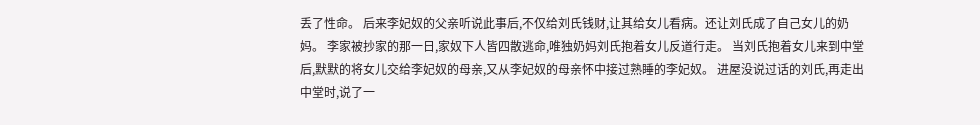丢了性命。 后来李妃奴的父亲听说此事后,不仅给刘氏钱财,让其给女儿看病。还让刘氏成了自己女儿的奶妈。 李家被抄家的那一日,家奴下人皆四散逃命,唯独奶妈刘氏抱着女儿反道行走。 当刘氏抱着女儿来到中堂后,默默的将女儿交给李妃奴的母亲,又从李妃奴的母亲怀中接过熟睡的李妃奴。 进屋没说过话的刘氏,再走出中堂时,说了一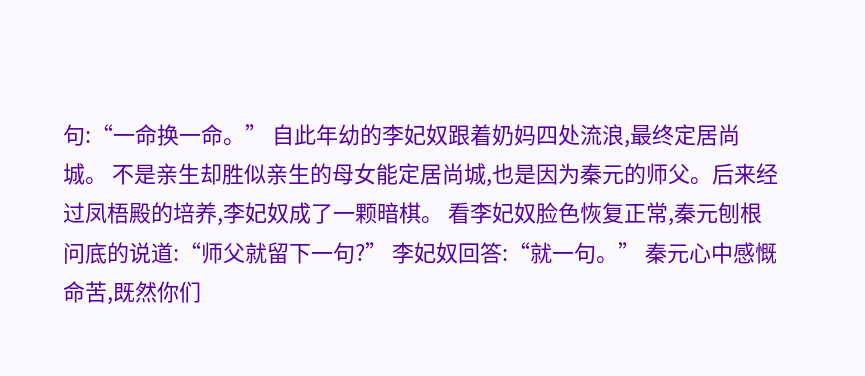句:“一命换一命。” 自此年幼的李妃奴跟着奶妈四处流浪,最终定居尚城。 不是亲生却胜似亲生的母女能定居尚城,也是因为秦元的师父。后来经过凤梧殿的培养,李妃奴成了一颗暗棋。 看李妃奴脸色恢复正常,秦元刨根问底的说道:“师父就留下一句?” 李妃奴回答:“就一句。” 秦元心中感慨命苦,既然你们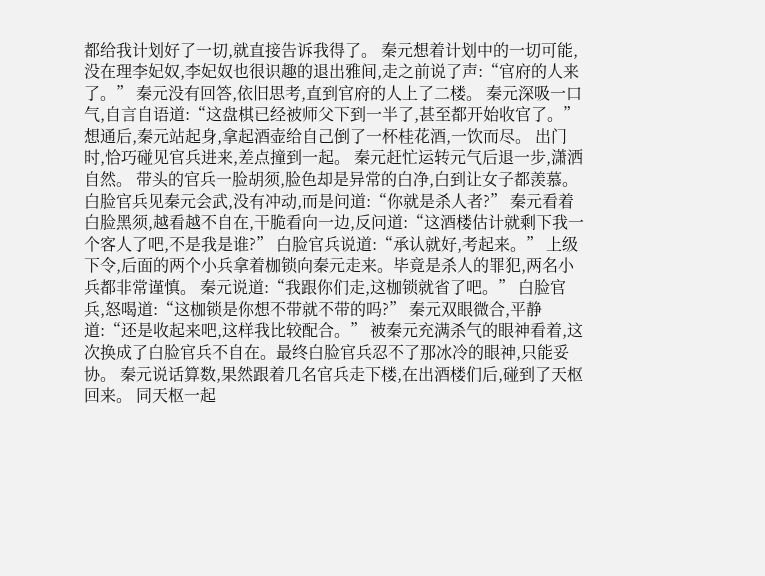都给我计划好了一切,就直接告诉我得了。 秦元想着计划中的一切可能,没在理李妃奴,李妃奴也很识趣的退出雅间,走之前说了声:“官府的人来了。” 秦元没有回答,依旧思考,直到官府的人上了二楼。 秦元深吸一口气,自言自语道:“这盘棋已经被师父下到一半了,甚至都开始收官了。” 想通后,秦元站起身,拿起酒壶给自己倒了一杯桂花酒,一饮而尽。 出门时,恰巧碰见官兵进来,差点撞到一起。 秦元赶忙运转元气后退一步,潇洒自然。 带头的官兵一脸胡须,脸色却是异常的白净,白到让女子都羡慕。 白脸官兵见秦元会武,没有冲动,而是问道:“你就是杀人者?” 秦元看着白脸黑须,越看越不自在,干脆看向一边,反问道:“这酒楼估计就剩下我一个客人了吧,不是我是谁?” 白脸官兵说道:“承认就好,考起来。” 上级下令,后面的两个小兵拿着枷锁向秦元走来。毕竟是杀人的罪犯,两名小兵都非常谨慎。 秦元说道:“我跟你们走,这枷锁就省了吧。” 白脸官兵,怒喝道:“这枷锁是你想不带就不带的吗?” 秦元双眼微合,平静道:“还是收起来吧,这样我比较配合。” 被秦元充满杀气的眼神看着,这次换成了白脸官兵不自在。最终白脸官兵忍不了那冰冷的眼神,只能妥协。 秦元说话算数,果然跟着几名官兵走下楼,在出酒楼们后,碰到了天枢回来。 同天枢一起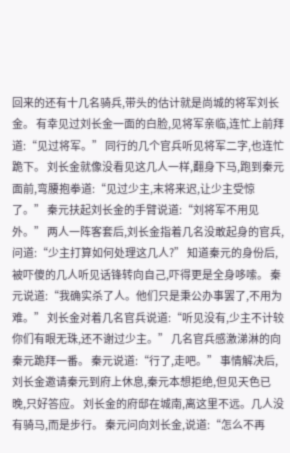回来的还有十几名骑兵,带头的估计就是尚城的将军刘长金。 有幸见过刘长金一面的白脸,见将军亲临,连忙上前拜道:“见过将军。” 同行的几个官兵听见将军二字,也连忙跪下。 刘长金就像没看见这几人一样,翻身下马,跑到秦元面前,弯腰抱拳道:“见过少主,末将来迟,让少主受惊了。” 秦元扶起刘长金的手臂说道:“刘将军不用见外。” 两人一阵客套后,刘长金指着几名没敢起身的官兵,问道:“少主打算如何处理这几人?” 知道秦元的身份后,被吓傻的几人听见话锋转向自己,吓得更是全身哆嗦。 秦元说道:“我确实杀了人。他们只是秉公办事罢了,不用为难。” 刘长金对着几名官兵说道:“听见没有,少主不计较你们有眼无珠,还不谢过少主。” 几名官兵感激涕淋的向秦元跪拜一番。 秦元说道:“行了,走吧。” 事情解决后,刘长金邀请秦元到府上休息,秦元本想拒绝,但见天色已晚,只好答应。 刘长金的府邸在城南,离这里不远。几人没有骑马,而是步行。 秦元问向刘长金,说道:“怎么不再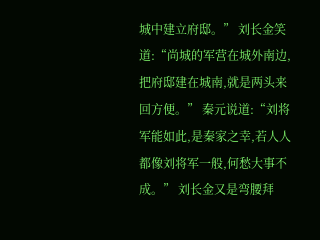城中建立府邸。” 刘长金笑道:“尚城的军营在城外南边,把府邸建在城南,就是两头来回方便。” 秦元说道:“刘将军能如此,是秦家之幸,若人人都像刘将军一般,何愁大事不成。” 刘长金又是弯腰拜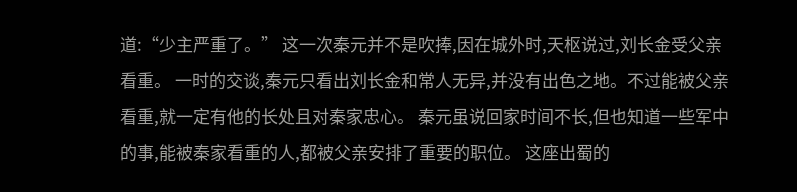道:“少主严重了。” 这一次秦元并不是吹捧,因在城外时,天枢说过,刘长金受父亲看重。 一时的交谈,秦元只看出刘长金和常人无异,并没有出色之地。不过能被父亲看重,就一定有他的长处且对秦家忠心。 秦元虽说回家时间不长,但也知道一些军中的事,能被秦家看重的人,都被父亲安排了重要的职位。 这座出蜀的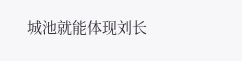城池就能体现刘长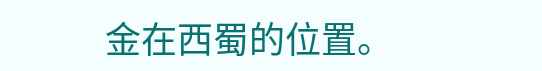金在西蜀的位置。